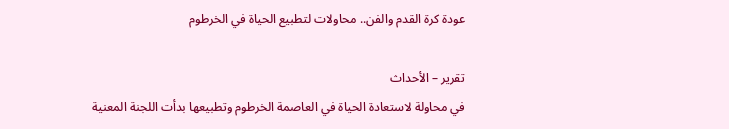عودة كرة القدم والفن.. محاولات لتطبيع الحياة في الخرطوم

تقرير – الأحداث
في محاولة لاستعادة الحياة في العاصمة الخرطوم وتطبيعها بدأت اللجنة المعنية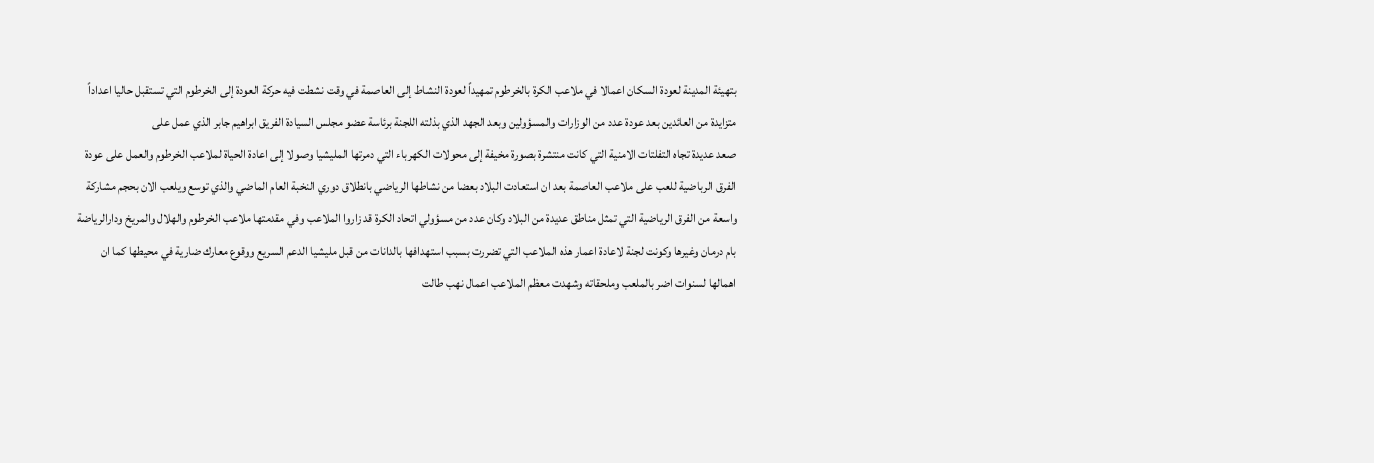بتهيئة المدينة لعودة السكان اعمالا في ملاعب الكرة بالخرطوم تمهيداً لعودة النشاط إلى العاصمة في وقت نشطت فيه حركة العودة إلى الخرطوم التي تستقبل حاليا اعداداً متزايدة من العائدين بعد عودة عدد من الوزارات والمسؤولين وبعد الجهد الذي بذلته اللجنة برئاسة عضو مجلس السيادة الفريق ابراهيم جابر الذي عمل على
صعد عديدة تجاه التفلتات الامنية التي كانت منتشرة بصورة مخيفة إلى محولات الكهرباء التي دمرتها المليشيا وصولا إلى اعادة الحياة لملاعب الخرطوم والعمل على عودة الفرق الرباضية للعب على ملاعب العاصمة بعد ان استعادت البلاد بعضا من نشاطها الرياضي بانطلاق دوري النخبة العام الماضي والذي توسع ويلعب الان بحجم مشاركة واسعة من الفرق الرياضية التي تمثل مناطق عديدة من البلاد وكان عدد من مسؤولي اتحاد الكرة قد زاروا الملاعب وفي مقدمتها ملاعب الخرطوم والهلال والمريخ ودارالرياضة بام درمان وغيرها وكونت لجنة لاعادة اعمار هذه الملاعب التي تضررت بسبب استهدافها بالدانات من قبل مليشيا الدعم السريع ووقوع معارك ضارية في محيطها كما ان اهمالها لسنوات اضر بالملعب وملحقاته وشهدت معظم الملاعب اعمال نهب طالت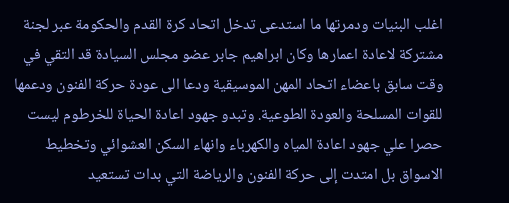اغلب البنيات ودمرتها ما استدعى تدخل اتحاد كرة القدم والحكومة عبر لجنة مشتركة لاعادة اعمارها وكان ابراهيم جابر عضو مجلس السيادة قد التقي في وقت سابق باعضاء اتحاد المهن الموسيقية ودعا الى عودة حركة الفنون ودعمها للقوات المسلحة والعودة الطوعية. وتبدو جهود اعادة الحياة للخرطوم ليست حصرا علي جهود اعادة المياه والكهرباء وانهاء السكن العشوائي وتخطيط الاسواق بل امتدت إلى حركة الفنون والرياضة التي بدات تستعيد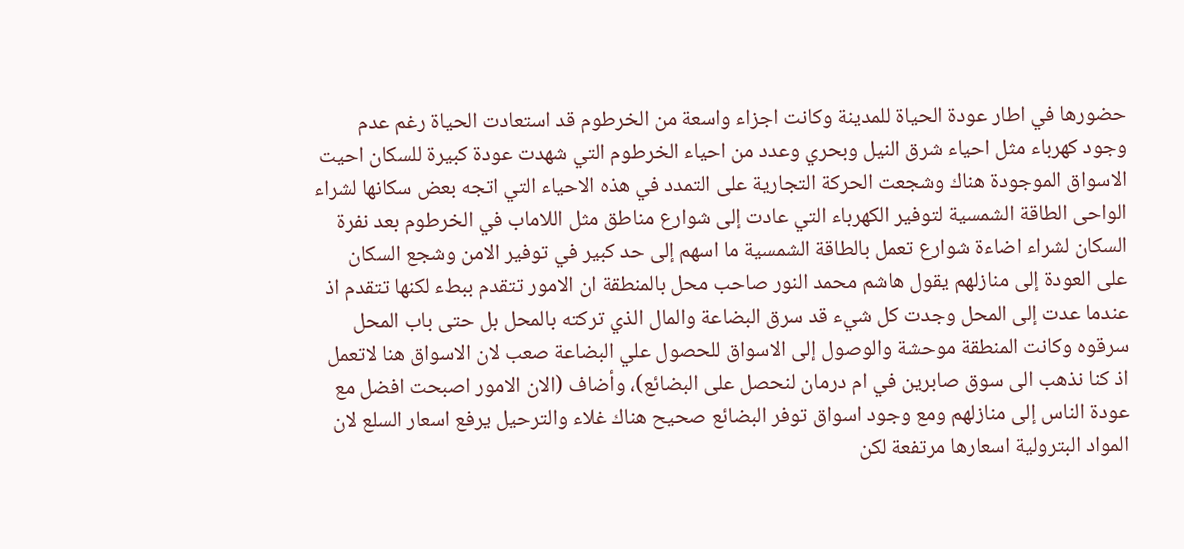حضورها في اطار عودة الحياة للمدينة وكانت اجزاء واسعة من الخرطوم قد استعادت الحياة رغم عدم وجود كهرباء مثل احياء شرق النيل وبحري وعدد من احياء الخرطوم التي شهدت عودة كبيرة للسكان احيت الاسواق الموجودة هناك وشجعت الحركة التجارية على التمدد في هذه الاحياء التي اتجه بعض سكانها لشراء الواحى الطاقة الشمسية لتوفير الكهرباء التي عادت إلى شوارع مناطق مثل اللاماب في الخرطوم بعد نفرة السكان لشراء اضاءة شوارع تعمل بالطاقة الشمسية ما اسهم إلى حد كبير في توفير الامن وشجع السكان على العودة إلى منازلهم يقول هاشم محمد النور صاحب محل بالمنطقة ان الامور تتقدم ببطء لكنها تتقدم اذ عندما عدت إلى المحل وجدت كل شيء قد سرق البضاعة والمال الذي تركته بالمحل بل حتى باب المحل سرقوه وكانت المنطقة موحشة والوصول إلى الاسواق للحصول علي البضاعة صعب لان الاسواق هنا لاتعمل اذ كنا نذهب الى سوق صابرين في ام درمان لنحصل على البضائع)، وأضاف (الان الامور اصبحت افضل مع عودة الناس إلى منازلهم ومع وجود اسواق توفر البضائع صحيح هناك غلاء والترحيل يرفع اسعار السلع لان المواد البترولية اسعارها مرتفعة لكن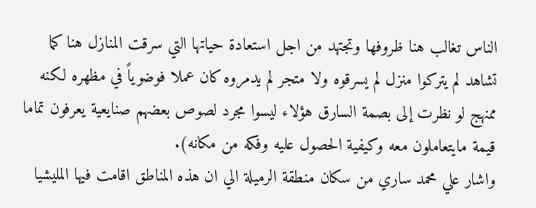الناس تغالب هنا ظروفها وتجتهد من اجل استعادة حياتها التي سرقت المنازل هنا كما تشاهد لم يتركوا منزل لم يسرقوه ولا متجر لم يدمروه كان عملا فوضوياً في مظهره لكنه ممنهج لو نظرت إلى بصمة السارق هؤلاء ليسوا مجرد لصوص بعضهم صنايعية يعرفون تماما قيمة مايتعاملون معه وكيفية الحصول عليه وفكه من مكانه).
واشار علي محمد ساري من سكان منطقة الرميلة الي ان هذه المناطق اقامت فيها المليشيا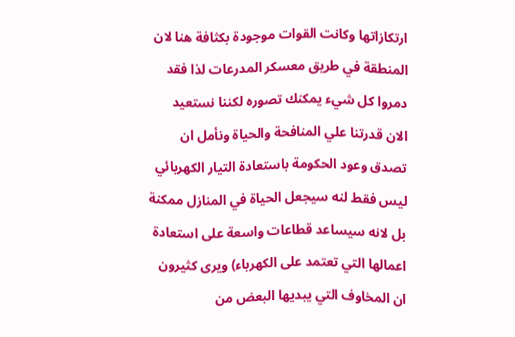ارتكازاتها وكانت القوات موجودة بكثافة هنا لان المنطقة في طريق معسكر المدرعات لذا فقد دمروا كل شيء يمكنك تصوره لكننا نستعيد الان قدرتنا علي المنافحة والحياة ونأمل ان تصدق وعود الحكومة باستعادة التيار الكهربائي ليس فقط لنه سيجعل الحياة في المنازل ممكنة بل لانه سيساعد قطاعات واسعة على استعادة اعمالها التي تعتمد على الكهرباء) ويرى كثيرون ان المخاوف التي يبديها البعض من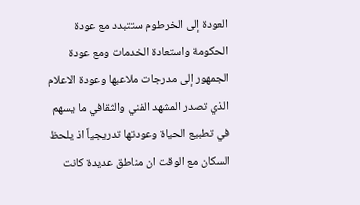العودة إلى الخرطوم ستتبدد مع عودة الحكومة واستعادة الخدمات ومع عودة الجمهور إلى مدرجات ملاعبها وعودة الاعلام الذي تصدر المشهد الفني والثقافي ما يسهم في تطبيع الحياة وعودتها تدريجياً اذ يلحظ السكان مع الوقت ان مناطق عديدة كانت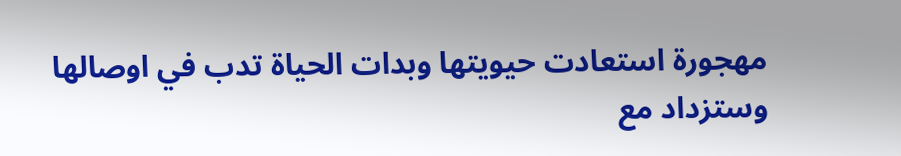مهجورة استعادت حيويتها وبدات الحياة تدب في اوصالها وستزداد مع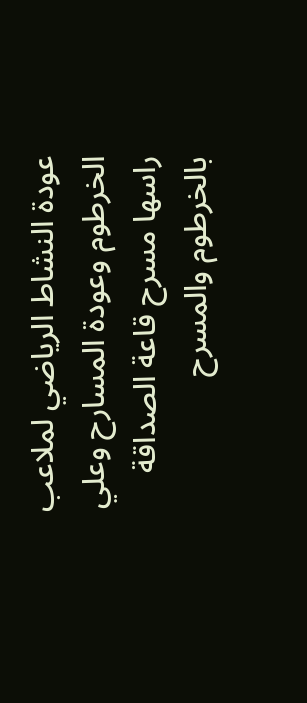عودة النشاط الرياضي لملاعب الخرطوم وعودة المسارح وعلي راسها مسرح قاعة الصداقة بالخرطوم والمسرح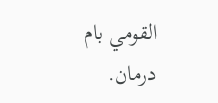القومي بام درمان.